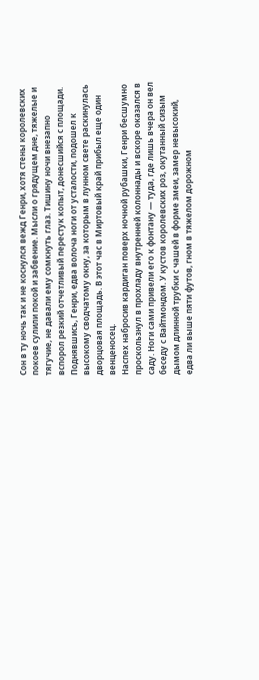Сон в ту ночь так и не коснулся вежд Генри, хотя стены королевских покоев сулили покой и забвение. Мысли о грядущем дне, тяжелые и тягучие, не давали ему сомкнуть глаз. Тишину ночи внезапно вспорол резкий отчетливый перестук копыт, донесшийся с площади. Поднявшись, Генри, едва волоча ноги от усталости, подошел к высокому сводчатому окну, за которым в лунном свете раскинулась дворцовая площадь. В этот час в Миртовый край прибыл еще один венценосец.
Наспех набросив кардиган поверх ночной рубашки, Генри бесшумно проскользнул в прохладу внутренней колоннады и вскоре оказался в саду. Ноги сами привели его к фонтану — туда, где лишь вчера он вел беседу с Вайтмондом. У кустов королевских роз, окутанный сизым дымом длинной трубки с чашей в форме змеи, замер невысокий, едва ли выше пяти футов, гном в тяжелом дорожном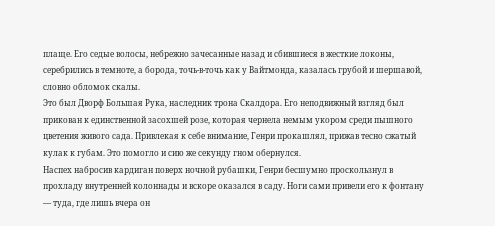плаще. Его седые волосы, небрежно зачесанные назад и сбившиеся в жесткие локоны, серебрились в темноте, а борода, точь-в-точь как у Вайтмонда, казалась грубой и шершавой, словно обломок скалы.
Это был Дворф Большая Рука, наследник трона Скалдора. Его неподвижный взгляд был прикован к единственной засохшей розе, которая чернела немым укором среди пышного цветения живого сада. Привлекая к себе внимание, Генри прокашлял, прижав тесно сжатый кулак к губам. Это помогло и сию же секунду гном обернулся.
Наспех набросив кардиган поверх ночной рубашки, Генри бесшумно проскользнул в прохладу внутренней колоннады и вскоре оказался в саду. Ноги сами привели его к фонтану — туда, где лишь вчера он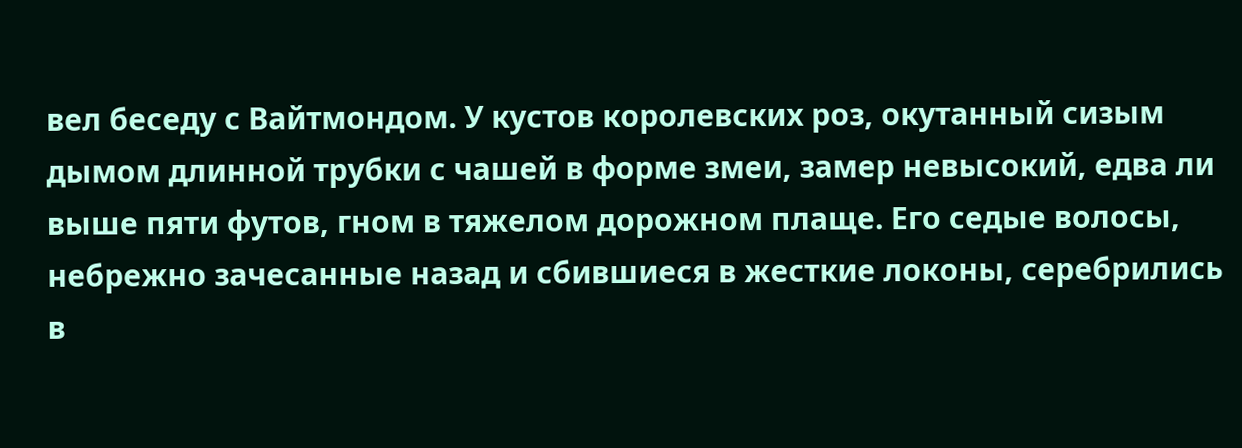вел беседу с Вайтмондом. У кустов королевских роз, окутанный сизым дымом длинной трубки с чашей в форме змеи, замер невысокий, едва ли выше пяти футов, гном в тяжелом дорожном плаще. Его седые волосы, небрежно зачесанные назад и сбившиеся в жесткие локоны, серебрились в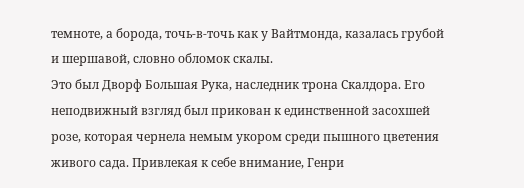темноте, а борода, точь-в-точь как у Вайтмонда, казалась грубой и шершавой, словно обломок скалы.
Это был Дворф Большая Рука, наследник трона Скалдора. Его неподвижный взгляд был прикован к единственной засохшей розе, которая чернела немым укором среди пышного цветения живого сада. Привлекая к себе внимание, Генри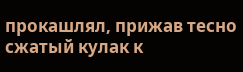прокашлял, прижав тесно сжатый кулак к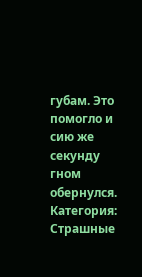губам. Это помогло и сию же секунду гном обернулся.
Категория: Страшные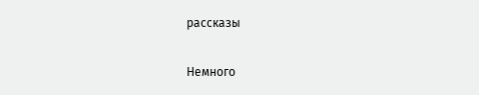рассказы

Немного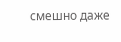смешно даже